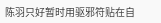陈羽只好暂时用驱邪符贴在自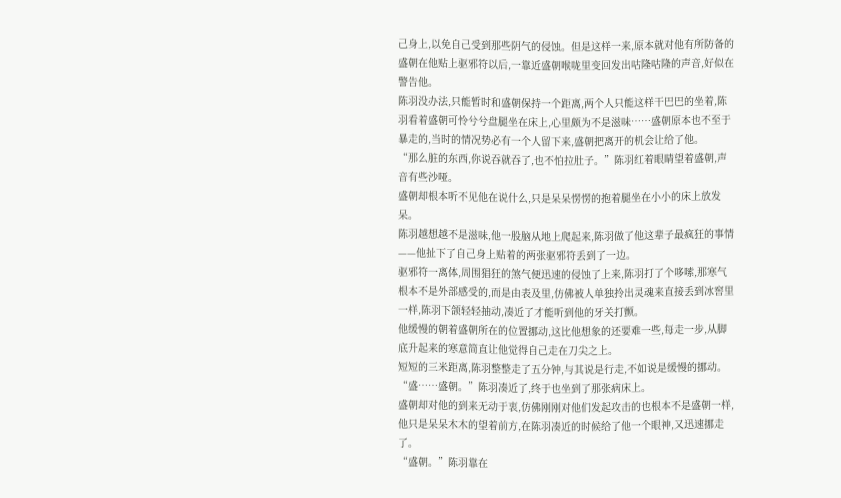己身上,以免自己受到那些阴气的侵蚀。但是这样一来,原本就对他有所防备的盛朝在他贴上驱邪符以后,一靠近盛朝喉咙里变回发出咕隆咕隆的声音,好似在警告他。
陈羽没办法,只能暂时和盛朝保持一个距离,两个人只能这样干巴巴的坐着,陈羽看着盛朝可怜兮兮盘腿坐在床上,心里颇为不是滋味……盛朝原本也不至于暴走的,当时的情况势必有一个人留下来,盛朝把离开的机会让给了他。
“那么脏的东西,你说吞就吞了,也不怕拉肚子。”陈羽红着眼睛望着盛朝,声音有些沙哑。
盛朝却根本听不见他在说什么,只是呆呆愣愣的抱着腿坐在小小的床上放发呆。
陈羽越想越不是滋味,他一股脑从地上爬起来,陈羽做了他这辈子最疯狂的事情——他扯下了自己身上贴着的两张驱邪符丢到了一边。
驱邪符一离体,周围猖狂的煞气便迅速的侵蚀了上来,陈羽打了个哆嗦,那寒气根本不是外部感受的,而是由表及里,仿佛被人单独拎出灵魂来直接丢到冰窖里一样,陈羽下颌轻轻抽动,凑近了才能听到他的牙关打颤。
他缓慢的朝着盛朝所在的位置挪动,这比他想象的还要难一些,每走一步,从脚底升起来的寒意简直让他觉得自己走在刀尖之上。
短短的三米距离,陈羽整整走了五分钟,与其说是行走,不如说是缓慢的挪动。
“盛……盛朝。”陈羽凑近了,终于也坐到了那张病床上。
盛朝却对他的到来无动于衷,仿佛刚刚对他们发起攻击的也根本不是盛朝一样,他只是呆呆木木的望着前方,在陈羽凑近的时候给了他一个眼神,又迅速挪走了。
“盛朝。”陈羽靠在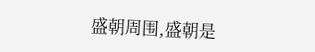盛朝周围,盛朝是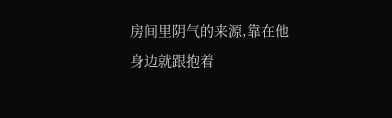房间里阴气的来源,靠在他身边就跟抱着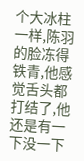个大冰柱一样,陈羽的脸冻得铁青,他感觉舌头都打结了,他还是有一下没一下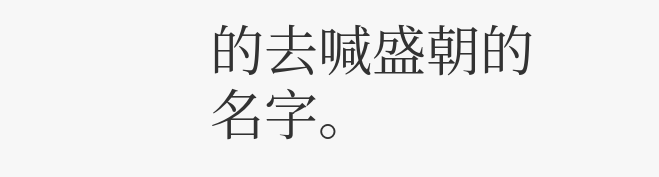的去喊盛朝的名字。